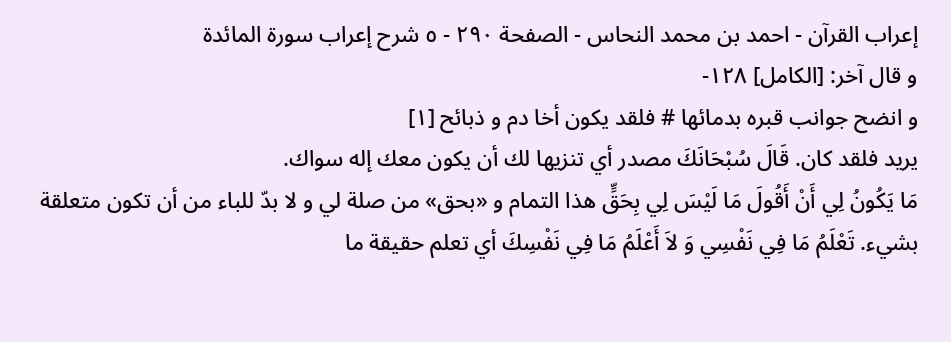إعراب القرآن - احمد بن محمد النحاس - الصفحة ٢٩٠ - ٥ شرح إعراب سورة المائدة
و قال آخر: [الكامل] ١٢٨-
و انضح جوانب قبره بدمائها # فلقد يكون أخا دم و ذبائح [١]
يريد فلقد كان. قَالَ سُبْحَانَكَ مصدر أي تنزيها لك أن يكون معك إله سواك.
مَا يَكُونُ لِي أَنْ أَقُولَ مَا لَيْسَ لِي بِحَقٍّ هذا التمام و «بحق» من صلة لي و لا بدّ للباء من أن تكون متعلقة بشيء. تَعْلَمُ مَا فِي نَفْسِي وَ لاَ أَعْلَمُ مَا فِي نَفْسِكَ أي تعلم حقيقة ما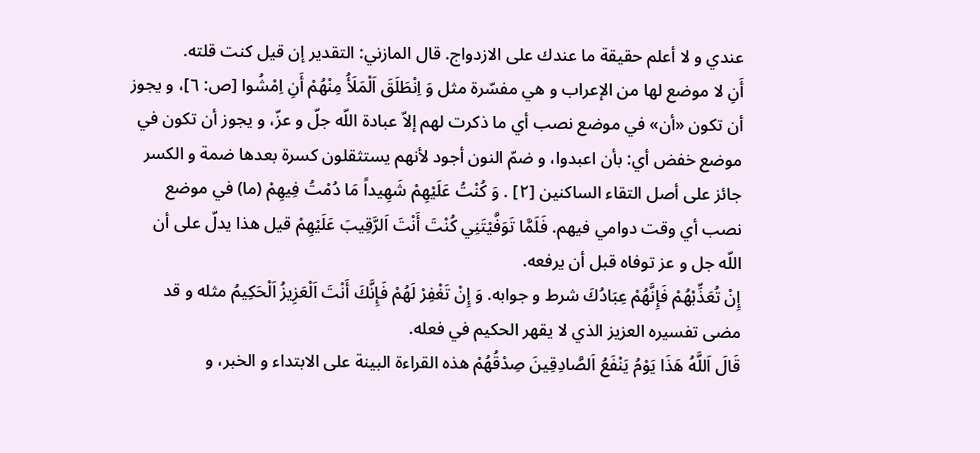عندي و لا أعلم حقيقة ما عندك على الازدواج. قال المازني: التقدير إن قيل كنت قلته.
أَنِ لا موضع لها من الإعراب و هي مفسّرة مثل وَ اِنْطَلَقَ اَلْمَلَأُ مِنْهُمْ أَنِ اِمْشُوا [ص: ٦]، و يجوز أن تكون «أن» في موضع نصب أي ما ذكرت لهم إلاّ عبادة اللّه جلّ و عزّ، و يجوز أن تكون في موضع خفض أي: بأن اعبدوا، و ضمّ النون أجود لأنهم يستثقلون كسرة بعدها ضمة و الكسر جائز على أصل التقاء الساكنين [٢] . وَ كُنْتُ عَلَيْهِمْ شَهِيداً مَا دُمْتُ فِيهِمْ (ما) في موضع نصب أي وقت دوامي فيهم. فَلَمَّا تَوَفَّيْتَنِي كُنْتَ أَنْتَ اَلرَّقِيبَ عَلَيْهِمْ قيل هذا يدلّ على أن اللّه جل و عز توفاه قبل أن يرفعه.
إِنْ تُعَذِّبْهُمْ فَإِنَّهُمْ عِبَادُكَ شرط و جوابه. وَ إِنْ تَغْفِرْ لَهُمْ فَإِنَّكَ أَنْتَ اَلْعَزِيزُ اَلْحَكِيمُ مثله و قد مضى تفسيره العزيز الذي لا يقهر الحكيم في فعله.
قَالَ اَللَّهُ هَذَا يَوْمُ يَنْفَعُ اَلصَّادِقِينَ صِدْقُهُمْ هذه القراءة البينة على الابتداء و الخبر، و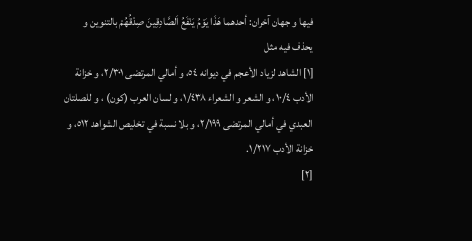فيها و جهان آخران: أحدهما هَذَا يَوْمُ يَنْفَعُ اَلصَّادِقِينَ صِدْقُهُمْ بالتنوين و يحذف فيه مثل
[١] الشاهد لزياد الأعجم في ديوانه ٥٤، و أمالي المرتضى ٢/٣٠١، و خزانة الأدب ١٠/٤، و الشعر و الشعراء ١/٤٣٨، و لسان العرب (كون) ، و للصلتان العبدي في أمالي المرتضى ٢/١٩٩، و بلا نسبة في تخليص الشواهد ٥١٢، و خزانة الأدب ١/٢١٧.
[٢]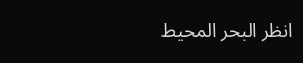انظر البحر المحيط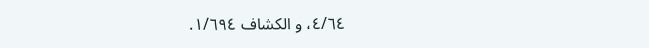٤/٦٤، و الكشاف ١/٦٩٤.